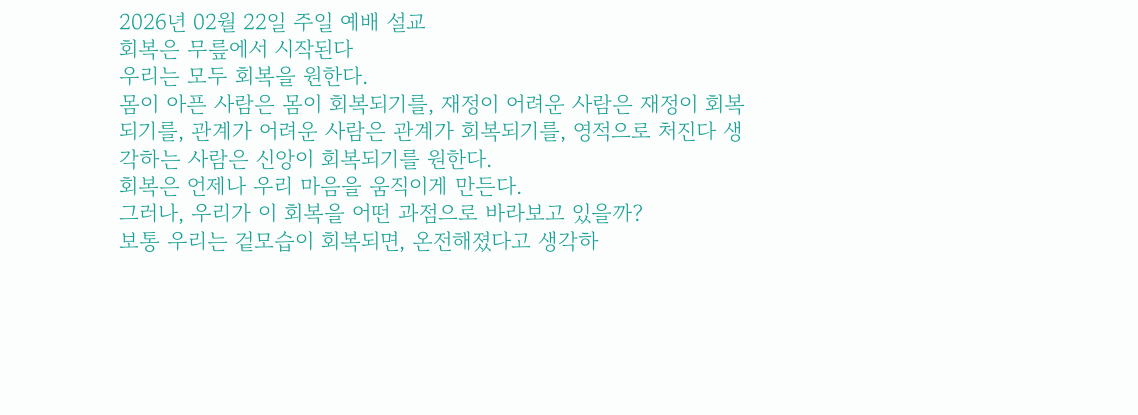2026년 02월 22일 주일 예배 설교
회복은 무릎에서 시작된다
우리는 모두 회복을 원한다.
몸이 아픈 사람은 몸이 회복되기를, 재정이 어려운 사람은 재정이 회복되기를, 관계가 어려운 사람은 관계가 회복되기를, 영적으로 처진다 생각하는 사람은 신앙이 회복되기를 원한다.
회복은 언제나 우리 마음을 움직이게 만든다.
그러나, 우리가 이 회복을 어떤 과점으로 바라보고 있을까?
보통 우리는 겉모습이 회복되면, 온전해졌다고 생각하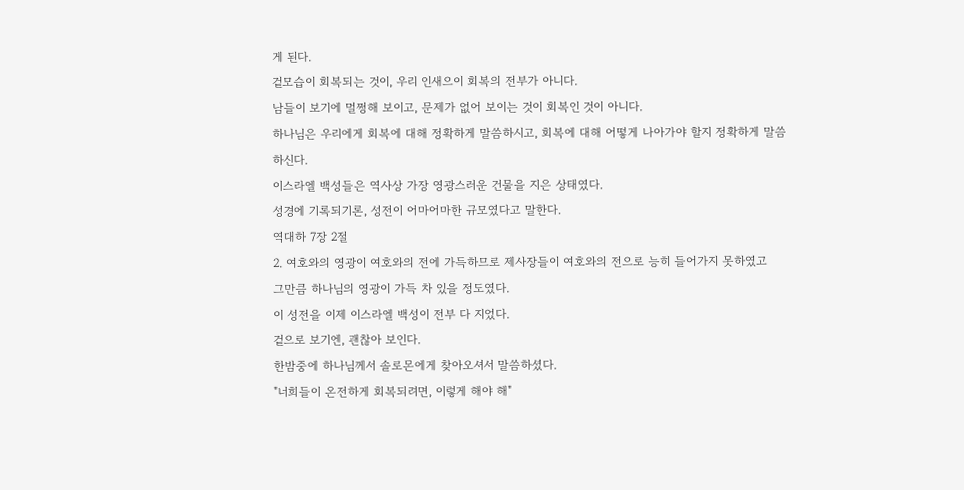게 된다.
겉모습이 회복되는 것이, 우리 인새으이 회복의 전부가 아니다.
남들이 보기에 멀쩡해 보이고, 문제가 없어 보이는 것이 회복인 것이 아니다.
하나님은 우리에게 회복에 대해 정확하게 말씀하시고, 회복에 대해 어떻게 나아가야 할지 정확하게 말씀하신다.
이스라엘 백성들은 역사상 가장 영광스러운 건물을 지은 상태였다.
성경에 기록되기론, 성전이 어마어마한 규모였다고 말한다.
역대하 7장 2절
2. 여호와의 영광이 여호와의 전에 가득하므로 제사장들이 여호와의 전으로 능히 들어가지 못하였고
그만큼 하나님의 영광이 가득 차 있을 정도였다.
이 성전을 이제 이스라엘 백성이 전부 다 지었다.
겉으로 보기엔, 괜찮아 보인다.
한밤중에 하나님께서 솔로몬에게 찾아오셔서 말씀하셨다.
"너희들이 온전하게 회복되려면, 이렇게 해야 해"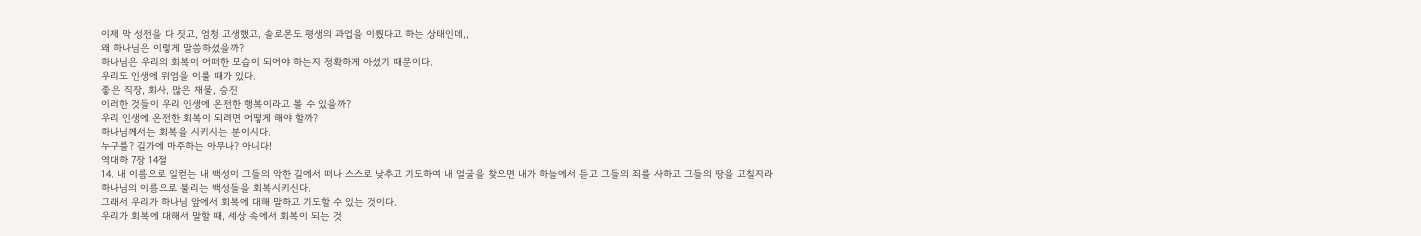이제 막 성전을 다 짓고, 엄청 고생했고, 솔로몬도 평생의 과업을 이뤘다고 하는 상태인데,,
왜 하나님은 이렇게 말씀하셨을까?
하나님은 우리의 회복이 어떠한 모습이 되어야 하는지 정확하게 아셨기 때문이다.
우리도 인생에 위엄을 이룰 때가 있다.
좋은 직장, 회사, 많은 재물, 승진
이러한 것들이 우리 인생에 온전한 행복이라고 볼 수 있을까?
우리 인생에 온전한 회복이 되려면 어떻게 해야 할까?
하나님께서는 회복을 시키시는 분이시다.
누구를? 길가에 마주하는 아무나? 아니다!
역대하 7장 14절
14. 내 이름으로 일컫는 내 백성이 그들의 악한 길에서 떠나 스스로 낮추고 기도하여 내 얼굴을 찾으면 내가 하늘에서 듣고 그들의 죄를 사하고 그들의 땅을 고칠지라
하나님의 이름으로 불리는 백성들을 회복시키신다.
그래서 우리가 하나님 앞에서 회복에 대해 말하고 기도할 수 있는 것이다.
우리가 회복에 대해서 말할 때, 세상 속에서 회복이 되는 것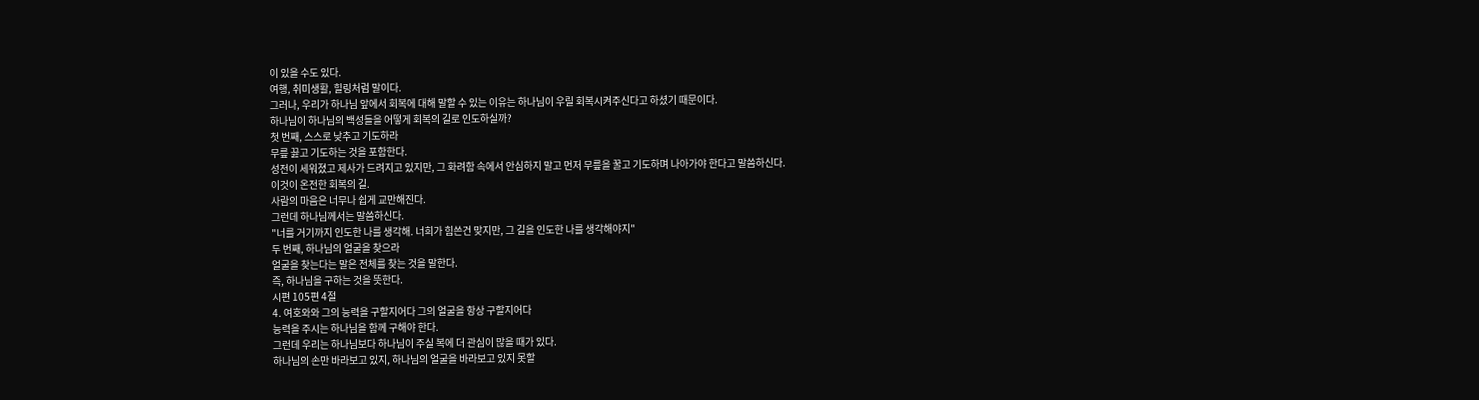이 있을 수도 있다.
여행, 취미생활, 힐링처럼 말이다.
그러나, 우리가 하나님 앞에서 회복에 대해 말할 수 있는 이유는 하나님이 우릴 회복시켜주신다고 하셨기 때문이다.
하나님이 하나님의 백성들을 어떻게 회복의 길로 인도하실까?
첫 번째, 스스로 낮추고 기도하라
무릎 꿇고 기도하는 것을 포함한다.
성전이 세워졌고 제사가 드려지고 있지만, 그 화려함 속에서 안심하지 말고 먼저 무릎을 꿀고 기도하며 나아가야 한다고 말씀하신다.
이것이 온전한 회복의 길.
사람의 마음은 너무나 쉽게 교만해진다.
그런데 하나님께서는 말씀하신다.
"너를 거기까지 인도한 나를 생각해. 너희가 힘쓴건 맞지만, 그 길을 인도한 나를 생각해야지"
두 번째, 하나님의 얼굴을 찾으라
얼굴을 찾는다는 말은 전체를 찾는 것을 말한다.
즉, 하나님을 구하는 것을 뜻한다.
시편 105편 4절
4. 여호와와 그의 능력을 구할지어다 그의 얼굴을 항상 구할지어다
능력을 주시는 하나님을 함께 구해야 한다.
그런데 우리는 하나님보다 하나님이 주실 복에 더 관심이 많을 때가 있다.
하나님의 손만 바라보고 있지, 하나님의 얼굴을 바라보고 있지 못할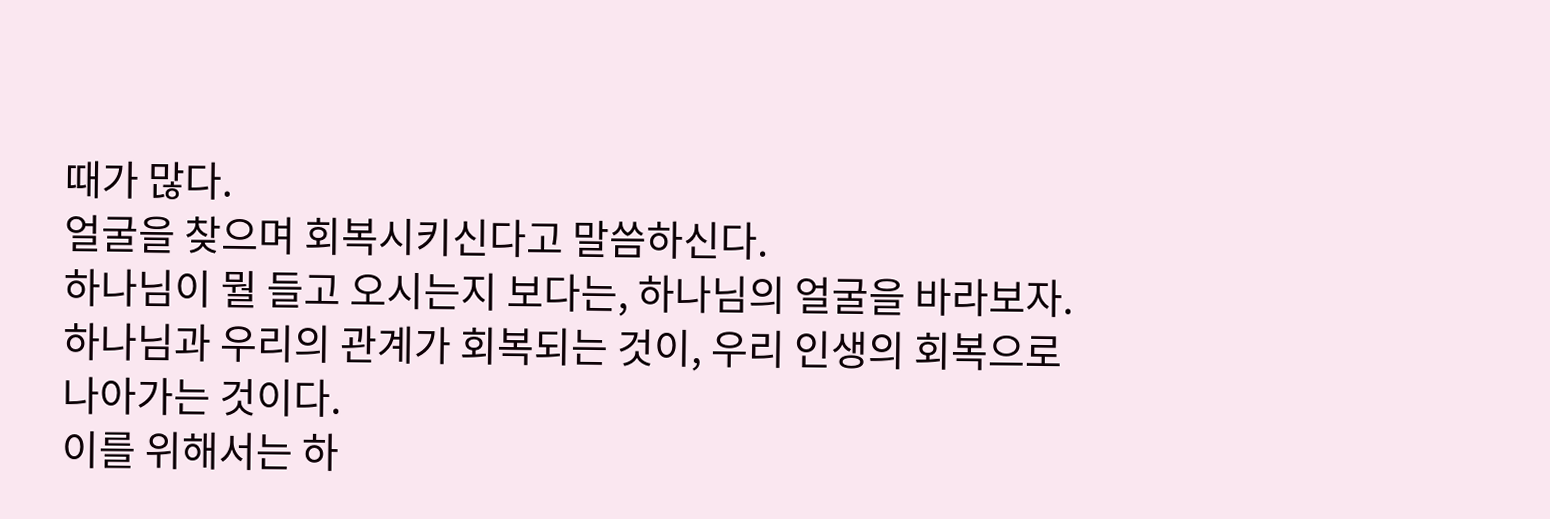때가 많다.
얼굴을 찾으며 회복시키신다고 말씀하신다.
하나님이 뭘 들고 오시는지 보다는, 하나님의 얼굴을 바라보자.
하나님과 우리의 관계가 회복되는 것이, 우리 인생의 회복으로 나아가는 것이다.
이를 위해서는 하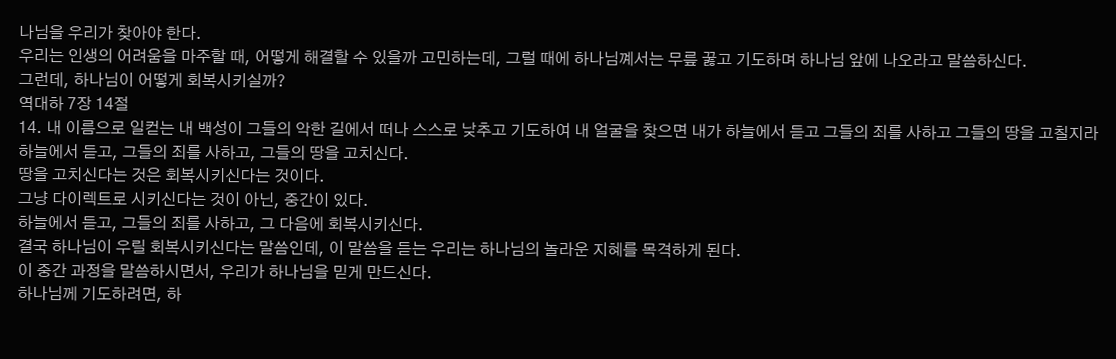나님을 우리가 찾아야 한다.
우리는 인생의 어려움을 마주할 때, 어떻게 해결할 수 있을까 고민하는데, 그럴 때에 하나님꼐서는 무릎 꿇고 기도하며 하나님 앞에 나오라고 말씀하신다.
그런데, 하나님이 어떻게 회복시키실까?
역대하 7장 14절
14. 내 이름으로 일컫는 내 백성이 그들의 악한 길에서 떠나 스스로 낮추고 기도하여 내 얼굴을 찾으면 내가 하늘에서 듣고 그들의 죄를 사하고 그들의 땅을 고칠지라
하늘에서 듣고, 그들의 죄를 사하고, 그들의 땅을 고치신다.
땅을 고치신다는 것은 회복시키신다는 것이다.
그냥 다이렉트로 시키신다는 것이 아닌, 중간이 있다.
하늘에서 듣고, 그들의 죄를 사하고, 그 다음에 회복시키신다.
결국 하나님이 우릴 회복시키신다는 말씀인데, 이 말씀을 듣는 우리는 하나님의 놀라운 지혜를 목격하게 된다.
이 중간 과정을 말씀하시면서, 우리가 하나님을 믿게 만드신다.
하나님께 기도하려면, 하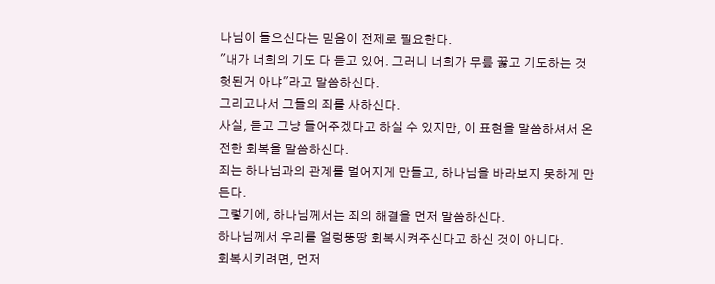나님이 들으신다는 믿음이 전제로 필요한다.
"내가 너희의 기도 다 듣고 있어. 그러니 너희가 무릎 꿇고 기도하는 것 헛된거 아냐"라고 말씀하신다.
그리고나서 그들의 죄를 사하신다.
사실, 듣고 그냥 들어주겠다고 하실 수 있지만, 이 표현을 말씀하셔서 온전한 회복을 말씀하신다.
죄는 하나님과의 관계를 멀어지게 만들고, 하나님을 바라보지 못하게 만든다.
그렇기에, 하나님께서는 죄의 해결을 먼저 말씀하신다.
하나님께서 우리를 얼렁뚱땅 회복시켜주신다고 하신 것이 아니다.
회복시키려면, 먼저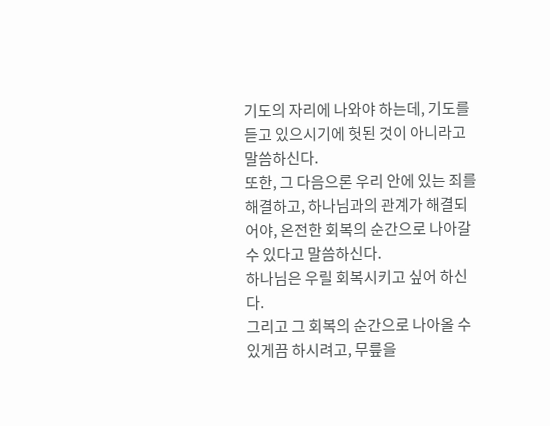기도의 자리에 나와야 하는데, 기도를 듣고 있으시기에 헛된 것이 아니라고 말씀하신다.
또한, 그 다음으론 우리 안에 있는 죄를 해결하고, 하나님과의 관계가 해결되어야, 온전한 회복의 순간으로 나아갈 수 있다고 말씀하신다.
하나님은 우릴 회복시키고 싶어 하신다.
그리고 그 회복의 순간으로 나아올 수 있게끔 하시려고, 무릎을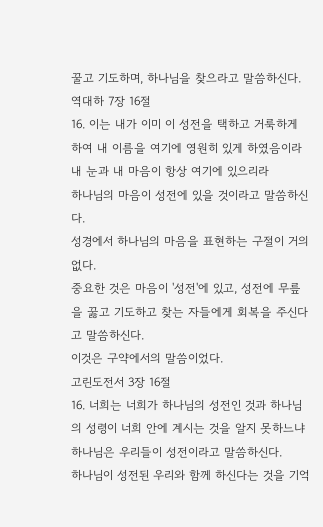꿀고 기도하며, 하나님을 찾으라고 말씀하신다.
역대하 7장 16절
16. 이는 내가 이미 이 성전을 택하고 거룩하게 하여 내 이름을 여기에 영원히 있게 하였음이라 내 눈과 내 마음이 항상 여기에 있으리라
하나님의 마음이 성전에 있을 것이라고 말씀하신다.
성경에서 하나님의 마음을 표현하는 구절이 거의 없다.
중요한 것은 마음이 '성전'에 있고, 성전에 무릎을 꿇고 기도하고 찾는 자들에게 회복을 주신다고 말씀하신다.
이것은 구약에서의 말씀이었다.
고린도전서 3장 16절
16. 너희는 너희가 하나님의 성전인 것과 하나님의 성령이 너희 안에 계시는 것을 알지 못하느냐
하나님은 우리들이 성전이라고 말씀하신다.
하나님이 성전된 우리와 함께 하신다는 것을 기억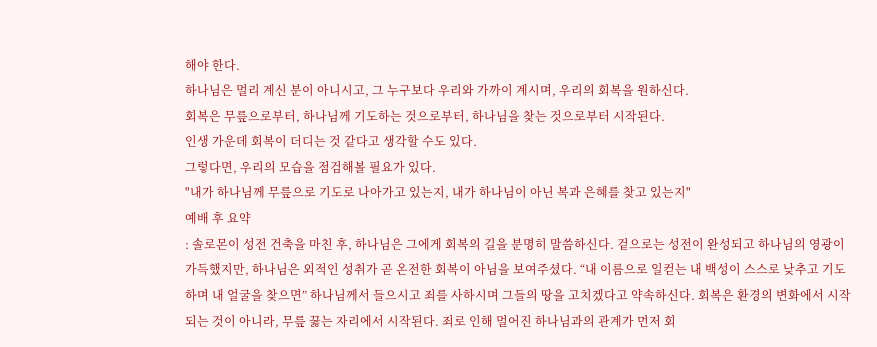해야 한다.
하나님은 멀리 계신 분이 아니시고, 그 누구보다 우리와 가까이 계시며, 우리의 회복을 원하신다.
회복은 무릎으로부터, 하나님께 기도하는 것으로부터, 하나님을 찾는 것으로부터 시작된다.
인생 가운데 회복이 더디는 것 같다고 생각할 수도 있다.
그렇다면, 우리의 모습을 점검해볼 필요가 있다.
"내가 하나님께 무릎으로 기도로 나아가고 있는지, 내가 하나님이 아닌 복과 은혜를 찾고 있는지"
예배 후 요약
: 솔로몬이 성전 건축을 마친 후, 하나님은 그에게 회복의 길을 분명히 말씀하신다. 겉으로는 성전이 완성되고 하나님의 영광이 가득했지만, 하나님은 외적인 성취가 곧 온전한 회복이 아님을 보여주셨다. “내 이름으로 일컫는 내 백성이 스스로 낮추고 기도하며 내 얼굴을 찾으면” 하나님께서 들으시고 죄를 사하시며 그들의 땅을 고치겠다고 약속하신다. 회복은 환경의 변화에서 시작되는 것이 아니라, 무릎 꿇는 자리에서 시작된다. 죄로 인해 멀어진 하나님과의 관계가 먼저 회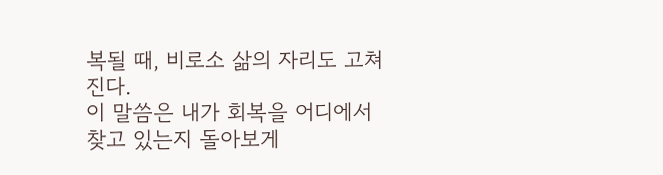복될 때, 비로소 삶의 자리도 고쳐진다.
이 말씀은 내가 회복을 어디에서 찾고 있는지 돌아보게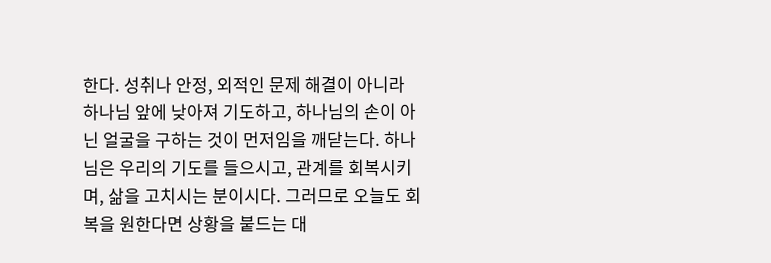한다. 성취나 안정, 외적인 문제 해결이 아니라 하나님 앞에 낮아져 기도하고, 하나님의 손이 아닌 얼굴을 구하는 것이 먼저임을 깨닫는다. 하나님은 우리의 기도를 들으시고, 관계를 회복시키며, 삶을 고치시는 분이시다. 그러므로 오늘도 회복을 원한다면 상황을 붙드는 대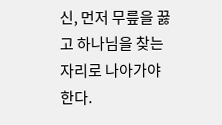신, 먼저 무릎을 꿇고 하나님을 찾는 자리로 나아가야 한다.